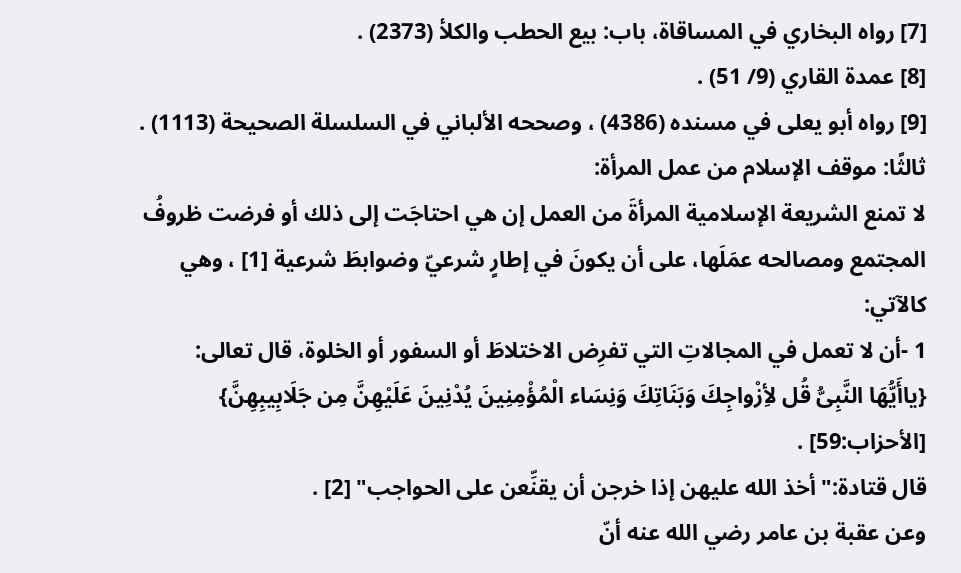[7] رواه البخاري في المساقاة، باب: بيع الحطب والكلأ (2373) .
[8] عمدة القاري (9/ 51) .
[9] رواه أبو يعلى في مسنده (4386) ، وصححه الألباني في السلسلة الصحيحة (1113) .
ثالثًا: موقف الإسلام من عمل المرأة:
لا تمنع الشريعة الإسلامية المرأةَ من العمل إن هي احتاجَت إلى ذلك أو فرضت ظروفُ المجتمع ومصالحه عمَلَها، على أن يكونَ في إطارٍ شرعيّ وضوابطَ شرعية [1] ، وهي كالآتي:
1 -أن لا تعمل في المجالاتِ التي تفرِض الاختلاطَ أو السفور أو الخلوة، قال تعالى: {ياأَيُّهَا النَّبِىُّ قُل لأِزْواجِكَ وَبَنَاتِكَ وَنِسَاء الْمُؤْمِنِينَ يُدْنِينَ عَلَيْهِنَّ مِن جَلَابِيبِهِنَّ} [الأحزاب:59] .
قال قتادة:"أخذ الله عليهن إذا خرجن أن يقنِّعن على الحواجب" [2] .
وعن عقبة بن عامر رضي الله عنه أنّ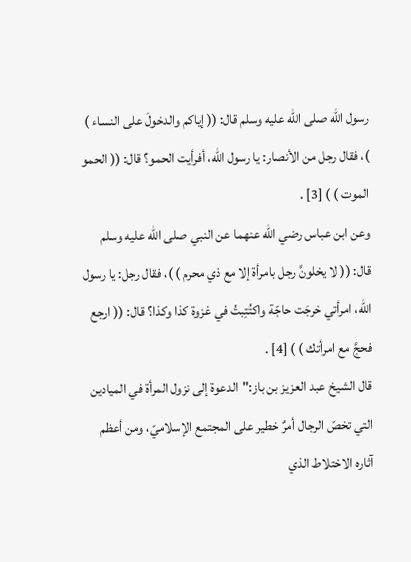رسول الله صلى الله عليه وسلم قال: (( إياكم والدخولَ على النساء ) )، فقال رجل من الأنصار: يا رسول الله، أفرأيت الحمو؟ قال: (( الحمو الموت ) ) [3] .
وعن ابن عباس رضي الله عنهما عن النبي صلى الله عليه وسلم قال: (( لا يخلونَّ رجل بامرأة إلا مع ذي محرم ) )، فقال رجل: يا رسول الله، امرأتي خرجَت حاجّة واكتُتِبتُ في غزوة كذا وكذا؟ قال: (( ارجع فحجَّ مع امرأتك ) ) [4] .
قال الشيخ عبد العزيز بن باز:"الدعوة إلى نزول المرأة في الميادين التي تخصّ الرجال أمرٌ خطير على المجتمع الإسلاميّ، ومن أعظم آثاره الاختلاط الذي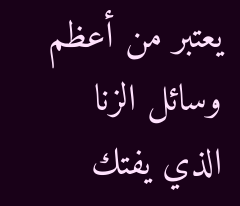يعتبر من أعظم وسائل الزنا الذي يفتك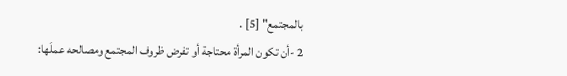بالمجتمع" [5] .
2 -أن تكون المرأة محتاجة أو تفرض ظروف المجتمع ومصالحه عملَها: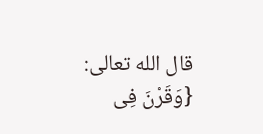قال الله تعالى: {وَقَرْنَ فِى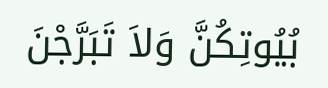بُيُوتِكُنَّ وَلاَ تَبَرَّجْنَ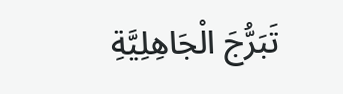تَبَرُّجَ الْجَاهِلِيَّةِ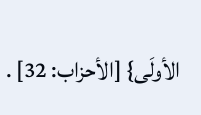الأولَى} [الأحزاب: 32] .